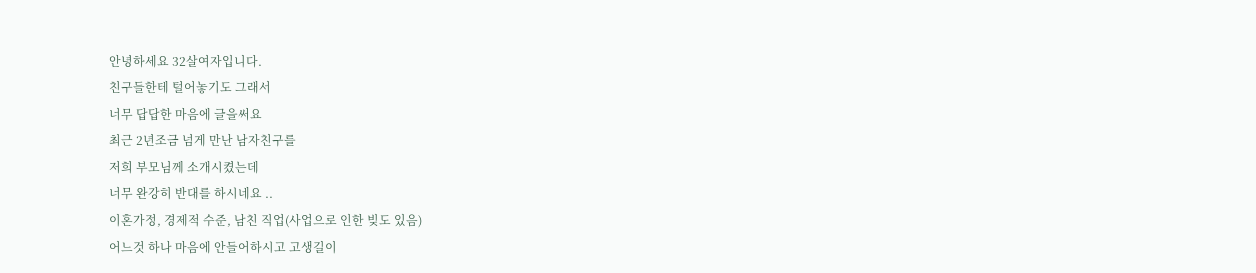안녕하세요 32살여자입니다.
친구들한테 털어놓기도 그래서
너무 답답한 마음에 글을써요
최근 2년조금 넘게 만난 남자친구를
저희 부모님께 소개시켰는데
너무 완강히 반대를 하시네요 ..
이혼가정, 경제적 수준, 남친 직업(사업으로 인한 빚도 있음)
어느것 하나 마음에 안들어하시고 고생길이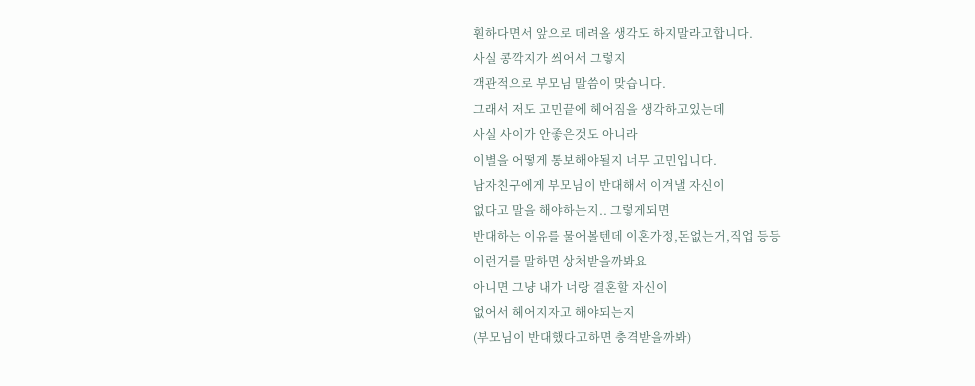훤하다면서 앞으로 데려올 생각도 하지말라고합니다.
사실 콩깍지가 씌어서 그렇지
객관적으로 부모님 말씀이 맞습니다.
그래서 저도 고민끝에 헤어짐을 생각하고있는데
사실 사이가 안좋은것도 아니라
이별을 어떻게 통보해야될지 너무 고민입니다.
남자친구에게 부모님이 반대해서 이겨낼 자신이
없다고 말을 해야하는지.. 그렇게되면
반대하는 이유를 물어볼텐데 이혼가정,돈없는거,직업 등등
이런거를 말하면 상처받을까봐요
아니면 그냥 내가 너랑 결혼할 자신이
없어서 헤어지자고 해야되는지
(부모님이 반대했다고하면 충격받을까봐)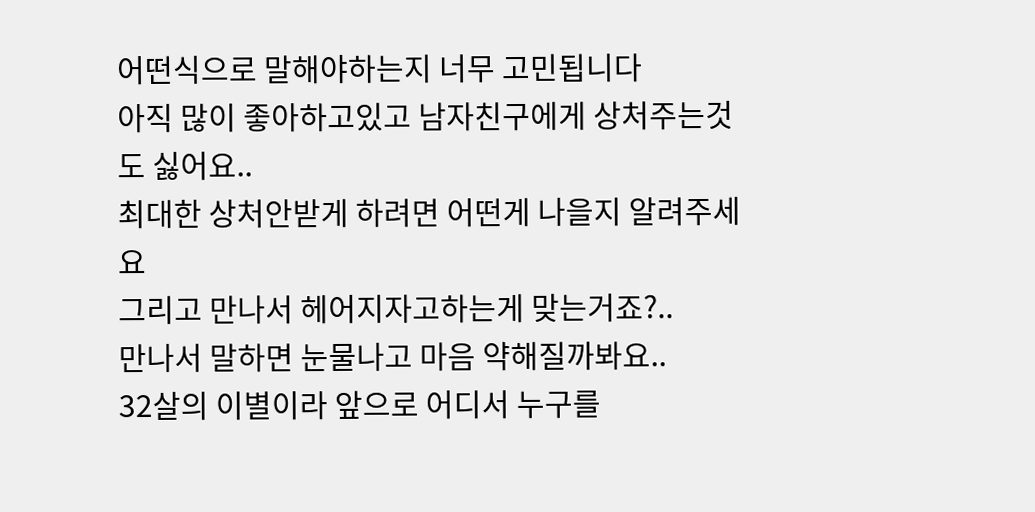어떤식으로 말해야하는지 너무 고민됩니다
아직 많이 좋아하고있고 남자친구에게 상처주는것도 싫어요..
최대한 상처안받게 하려면 어떤게 나을지 알려주세요
그리고 만나서 헤어지자고하는게 맞는거죠?..
만나서 말하면 눈물나고 마음 약해질까봐요..
32살의 이별이라 앞으로 어디서 누구를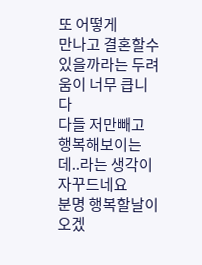또 어떻게
만나고 결혼할수있을까라는 두려움이 너무 큽니다
다들 저만빼고 행복해보이는데..라는 생각이 자꾸드네요
분명 행복할날이 오겠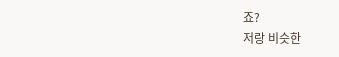죠?
저랑 비슷한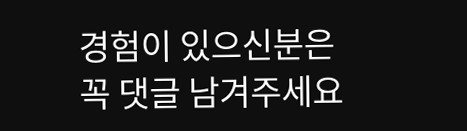경험이 있으신분은
꼭 댓글 남겨주세요